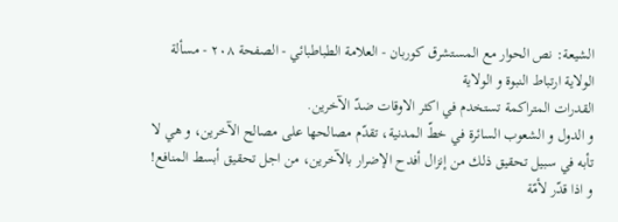الشيعة: نص الحوار مع المستشرق كوربان - العلامة الطباطبائي - الصفحة ٢٠٨ - مسألة الولاية ارتباط النبوة و الولاية
القدرات المتراكمة تستخدم في اكثر الاوقات ضدّ الآخرين.
و الدول و الشعوب السائرة في خطّ المدنية، تقدّم مصالحها على مصالح الآخرين، و هي لا تأبه في سبيل تحقيق ذلك من إنزال أفدح الإضرار بالآخرين، من اجل تحقيق أبسط المنافع!
و اذا قدّر لأمّة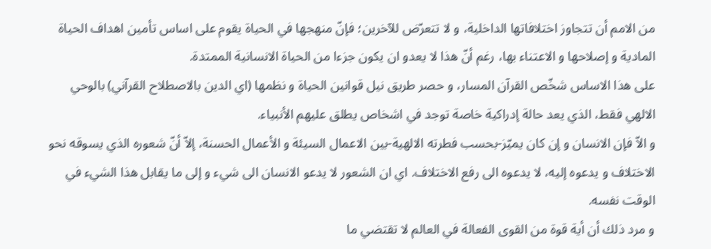من الامم أن تتجاوز اختلافاتها الداخلية، و لا تتعرّض للآخرين؛ فإنّ منهجها في الحياة يقوم على اساس تأمين اهداف الحياة المادية و إصلاحها و الاعتناء بها، رغم أنّ هذا لا يعدو ان يكون جزءا من الحياة الانسانية الممتدة.
على هذا الاساس شخّص القرآن المسار، و حصر طريق نيل قوانين الحياة و نظمها (اي الدين بالاصطلاح القرآني) بالوحي الالهي فقط، الذي يعد حالة إدراكية خاصة توجد في اشخاص يطلق عليهم الأنبياء.
و الاّ فإن الانسان و إن كان يميّز-بحسب فطرته الالهية-بين الاعمال السيئة و الأعمال الحسنة، إلاّ أنّ شعوره الذي يسوقه نحو الاختلاف و يدعوه إليه، لا يدعوه الى رفع الاختلاف. اي ان الشعور لا يدعو الانسان الى شيء و إلى ما يقابل هذا الشيء في الوقت نفسه.
و مرد ذلك أن أية قوة من القوى الفعالة في العالم لا تقتضي ما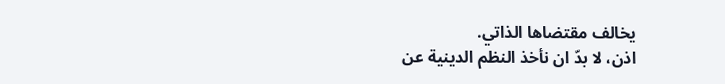يخالف مقتضاها الذاتي.
اذن، لا بدّ ان نأخذ النظم الدينية عن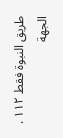طريق النبوة فقط ١١٢ .
الجهة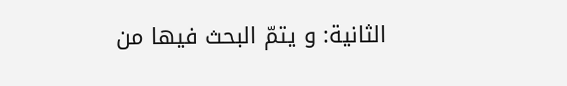الثانية: و يتمّ البحث فيها من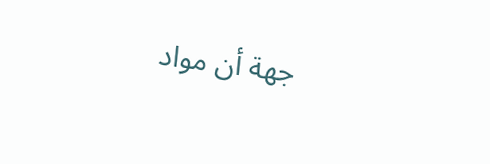جهة أن مواد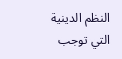النظم الدينية التي توجب